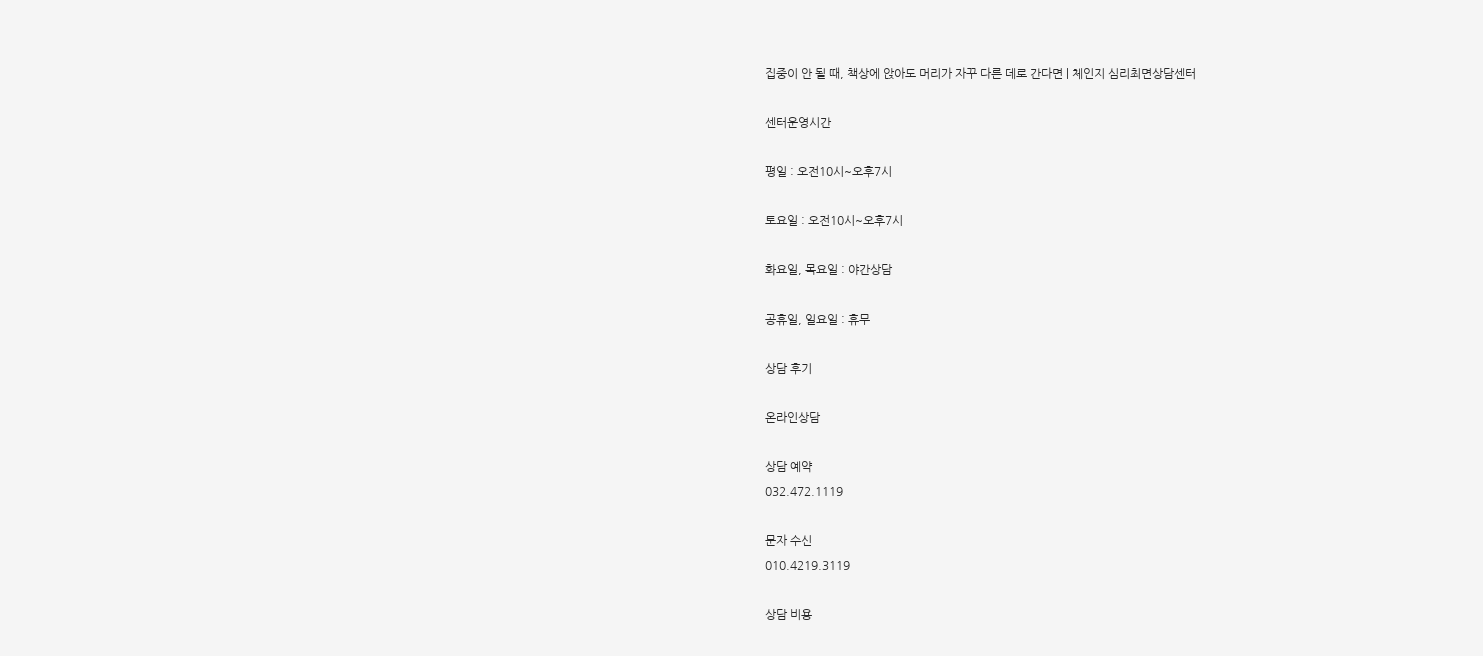집중이 안 될 때, 책상에 앉아도 머리가 자꾸 다른 데로 간다면 | 체인지 심리최면상담센터

센터운영시간

평일 : 오전10시~오후7시

토요일 : 오전10시~오후7시

화요일, 목요일 : 야간상담

공휴일, 일요일 : 휴무

상담 후기

온라인상담

상담 예약
032.472.1119

문자 수신
010.4219.3119

상담 비용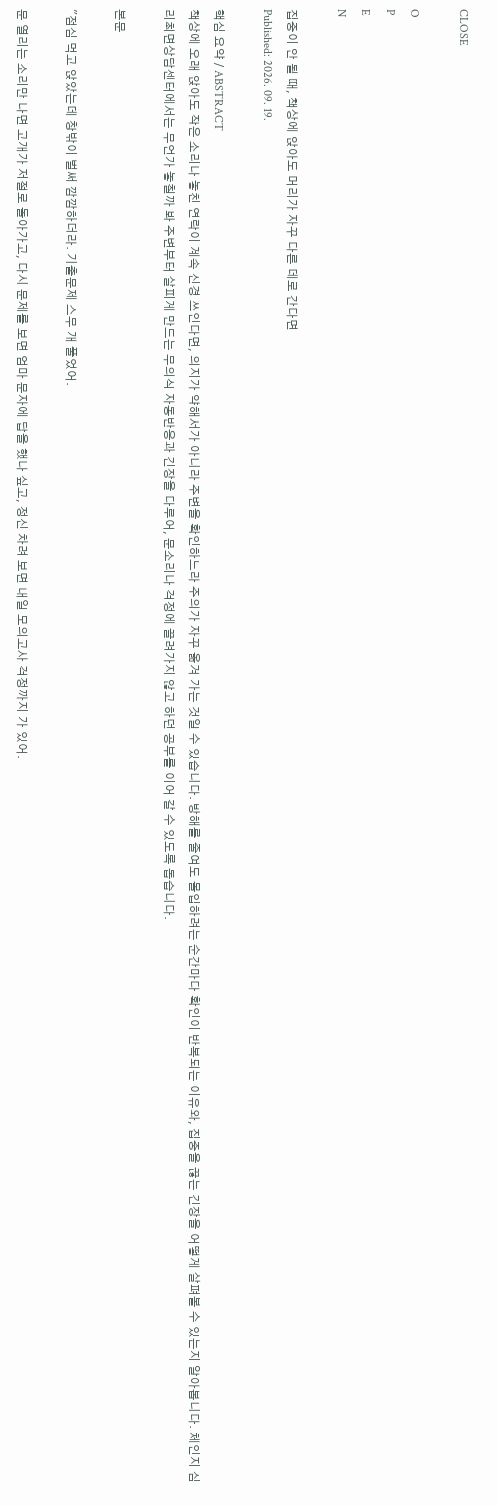CLOSE

O
P
E
N

집중이 안 될 때, 책상에 앉아도 머리가 자꾸 다른 데로 간다면
Published: 2026. 09. 19.

핵심 요약 / ABSTRACT
책상에 오래 앉아도 작은 소리나 놓친 연락이 계속 신경 쓰인다면, 의지가 약해서가 아니라 주변을 확인하느라 주의가 자꾸 옮겨 가는 것일 수 있습니다. 방해를 줄여도 몰입하려는 순간마다 확인이 반복되는 이유와, 집중을 끊는 긴장을 어떻게 살펴볼 수 있는지 알아봅니다. 체인지 심리최면상담센터에서는 무언가 놓칠까 봐 주변부터 살피게 만드는 무의식 자동반응과 긴장을 다루어, 문소리나 걱정에 끌려가지 않고 하던 공부를 이어 갈 수 있도록 돕습니다.

본문

"점심 먹고 앉았는데 창밖이 벌써 깜깜하더라. 기출문제 스무 개 풀었어.

문 열리는 소리만 나면 고개가 저절로 돌아가고, 다시 문제를 보면 엄마 문자에 답을 했나 싶고, 정신 차려 보면 내일 모의고사 걱정까지 가 있어.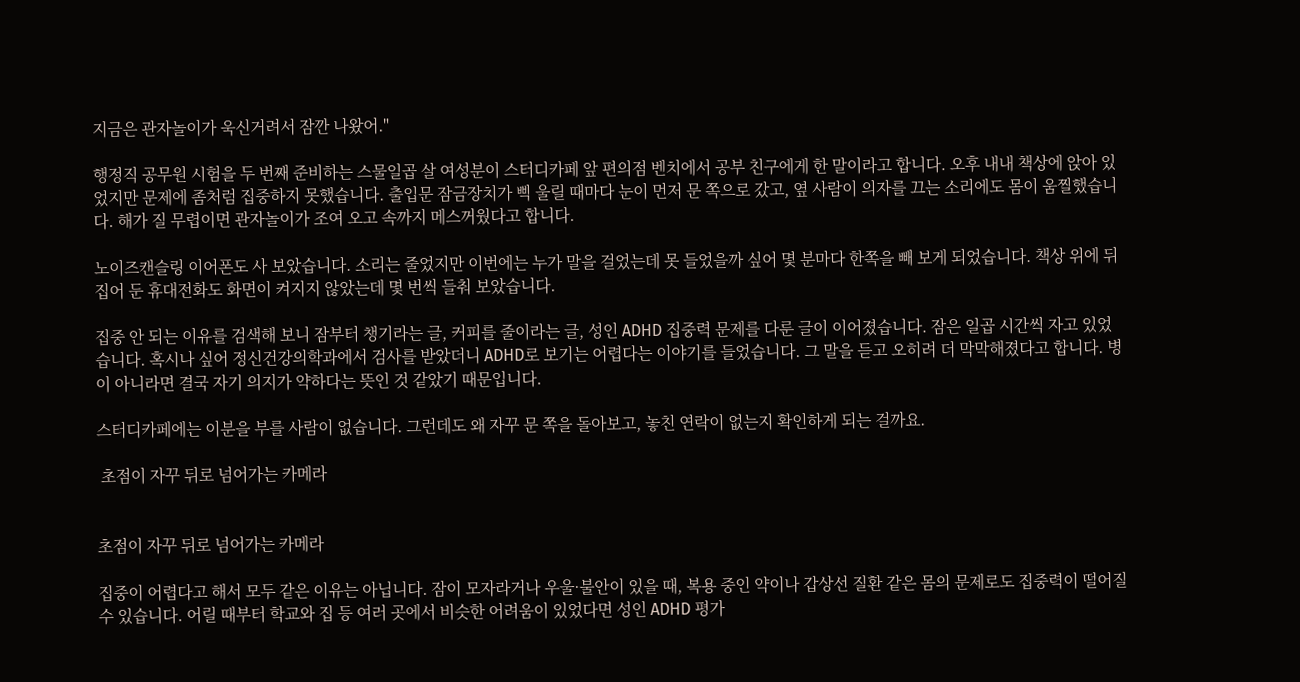지금은 관자놀이가 욱신거려서 잠깐 나왔어."

행정직 공무원 시험을 두 번째 준비하는 스물일곱 살 여성분이 스터디카페 앞 편의점 벤치에서 공부 친구에게 한 말이라고 합니다. 오후 내내 책상에 앉아 있었지만 문제에 좀처럼 집중하지 못했습니다. 출입문 잠금장치가 삑 울릴 때마다 눈이 먼저 문 쪽으로 갔고, 옆 사람이 의자를 끄는 소리에도 몸이 움찔했습니다. 해가 질 무렵이면 관자놀이가 조여 오고 속까지 메스꺼웠다고 합니다.

노이즈캔슬링 이어폰도 사 보았습니다. 소리는 줄었지만 이번에는 누가 말을 걸었는데 못 들었을까 싶어 몇 분마다 한쪽을 빼 보게 되었습니다. 책상 위에 뒤집어 둔 휴대전화도 화면이 켜지지 않았는데 몇 번씩 들춰 보았습니다.

집중 안 되는 이유를 검색해 보니 잠부터 챙기라는 글, 커피를 줄이라는 글, 성인 ADHD 집중력 문제를 다룬 글이 이어졌습니다. 잠은 일곱 시간씩 자고 있었습니다. 혹시나 싶어 정신건강의학과에서 검사를 받았더니 ADHD로 보기는 어렵다는 이야기를 들었습니다. 그 말을 듣고 오히려 더 막막해졌다고 합니다. 병이 아니라면 결국 자기 의지가 약하다는 뜻인 것 같았기 때문입니다.

스터디카페에는 이분을 부를 사람이 없습니다. 그런데도 왜 자꾸 문 쪽을 돌아보고, 놓친 연락이 없는지 확인하게 되는 걸까요.

 초점이 자꾸 뒤로 넘어가는 카메라


초점이 자꾸 뒤로 넘어가는 카메라

집중이 어렵다고 해서 모두 같은 이유는 아닙니다. 잠이 모자라거나 우울·불안이 있을 때, 복용 중인 약이나 갑상선 질환 같은 몸의 문제로도 집중력이 떨어질 수 있습니다. 어릴 때부터 학교와 집 등 여러 곳에서 비슷한 어려움이 있었다면 성인 ADHD 평가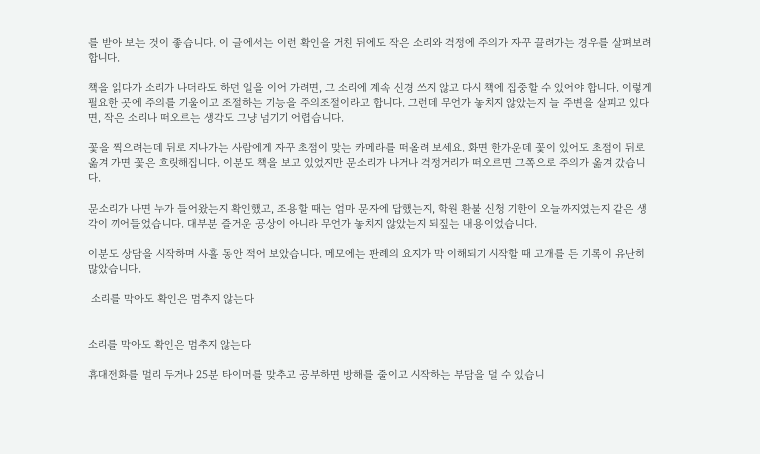를 받아 보는 것이 좋습니다. 이 글에서는 이런 확인을 거친 뒤에도 작은 소리와 걱정에 주의가 자꾸 끌려가는 경우를 살펴보려 합니다.

책을 읽다가 소리가 나더라도 하던 일을 이어 가려면, 그 소리에 계속 신경 쓰지 않고 다시 책에 집중할 수 있어야 합니다. 이렇게 필요한 곳에 주의를 기울이고 조절하는 기능을 주의조절이라고 합니다. 그런데 무언가 놓치지 않았는지 늘 주변을 살피고 있다면, 작은 소리나 떠오르는 생각도 그냥 넘기기 어렵습니다.

꽃을 찍으려는데 뒤로 지나가는 사람에게 자꾸 초점이 맞는 카메라를 떠올려 보세요. 화면 한가운데 꽃이 있어도 초점이 뒤로 옮겨 가면 꽃은 흐릿해집니다. 이분도 책을 보고 있었지만 문소리가 나거나 걱정거리가 떠오르면 그쪽으로 주의가 옮겨 갔습니다.

문소리가 나면 누가 들어왔는지 확인했고, 조용할 때는 엄마 문자에 답했는지, 학원 환불 신청 기한이 오늘까지였는지 같은 생각이 끼어들었습니다. 대부분 즐거운 공상이 아니라 무언가 놓치지 않았는지 되짚는 내용이었습니다.

이분도 상담을 시작하며 사흘 동안 적어 보았습니다. 메모에는 판례의 요지가 막 이해되기 시작할 때 고개를 든 기록이 유난히 많았습니다.

 소리를 막아도 확인은 멈추지 않는다


소리를 막아도 확인은 멈추지 않는다

휴대전화를 멀리 두거나 25분 타이머를 맞추고 공부하면 방해를 줄이고 시작하는 부담을 덜 수 있습니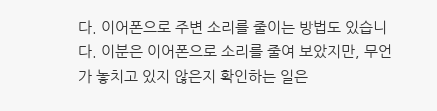다. 이어폰으로 주변 소리를 줄이는 방법도 있습니다. 이분은 이어폰으로 소리를 줄여 보았지만, 무언가 놓치고 있지 않은지 확인하는 일은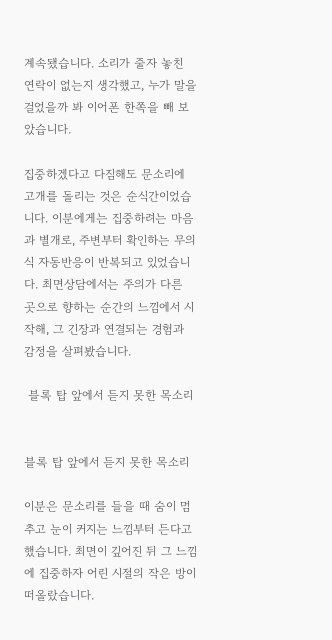계속됐습니다. 소리가 줄자 놓친 연락이 없는지 생각했고, 누가 말을 걸었을까 봐 이어폰 한쪽을 빼 보았습니다.

집중하겠다고 다짐해도 문소리에 고개를 돌리는 것은 순식간이었습니다. 이분에게는 집중하려는 마음과 별개로, 주변부터 확인하는 무의식 자동반응이 반복되고 있었습니다. 최면상담에서는 주의가 다른 곳으로 향하는 순간의 느낌에서 시작해, 그 긴장과 연결되는 경험과 감정을 살펴봤습니다.

 블록 탑 앞에서 듣지 못한 목소리


블록 탑 앞에서 듣지 못한 목소리

이분은 문소리를 들을 때 숨이 멈추고 눈이 커지는 느낌부터 든다고 했습니다. 최면이 깊어진 뒤 그 느낌에 집중하자 어린 시절의 작은 방이 떠올랐습니다.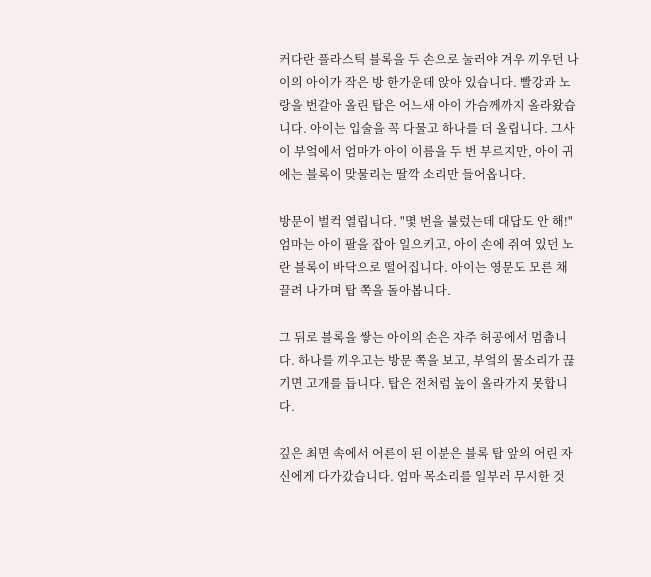커다란 플라스틱 블록을 두 손으로 눌러야 겨우 끼우던 나이의 아이가 작은 방 한가운데 앉아 있습니다. 빨강과 노랑을 번갈아 올린 탑은 어느새 아이 가슴께까지 올라왔습니다. 아이는 입술을 꼭 다물고 하나를 더 올립니다. 그사이 부엌에서 엄마가 아이 이름을 두 번 부르지만, 아이 귀에는 블록이 맞물리는 딸깍 소리만 들어옵니다.

방문이 벌컥 열립니다. "몇 번을 불렀는데 대답도 안 해!" 엄마는 아이 팔을 잡아 일으키고, 아이 손에 쥐여 있던 노란 블록이 바닥으로 떨어집니다. 아이는 영문도 모른 채 끌려 나가며 탑 쪽을 돌아봅니다.

그 뒤로 블록을 쌓는 아이의 손은 자주 허공에서 멈춥니다. 하나를 끼우고는 방문 쪽을 보고, 부엌의 물소리가 끊기면 고개를 듭니다. 탑은 전처럼 높이 올라가지 못합니다.

깊은 최면 속에서 어른이 된 이분은 블록 탑 앞의 어린 자신에게 다가갔습니다. 엄마 목소리를 일부러 무시한 것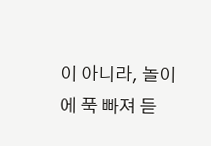이 아니라, 놀이에 푹 빠져 듣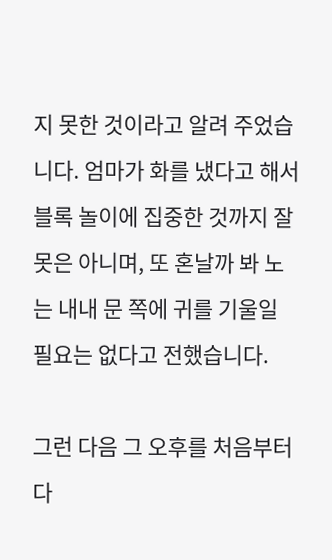지 못한 것이라고 알려 주었습니다. 엄마가 화를 냈다고 해서 블록 놀이에 집중한 것까지 잘못은 아니며, 또 혼날까 봐 노는 내내 문 쪽에 귀를 기울일 필요는 없다고 전했습니다.

그런 다음 그 오후를 처음부터 다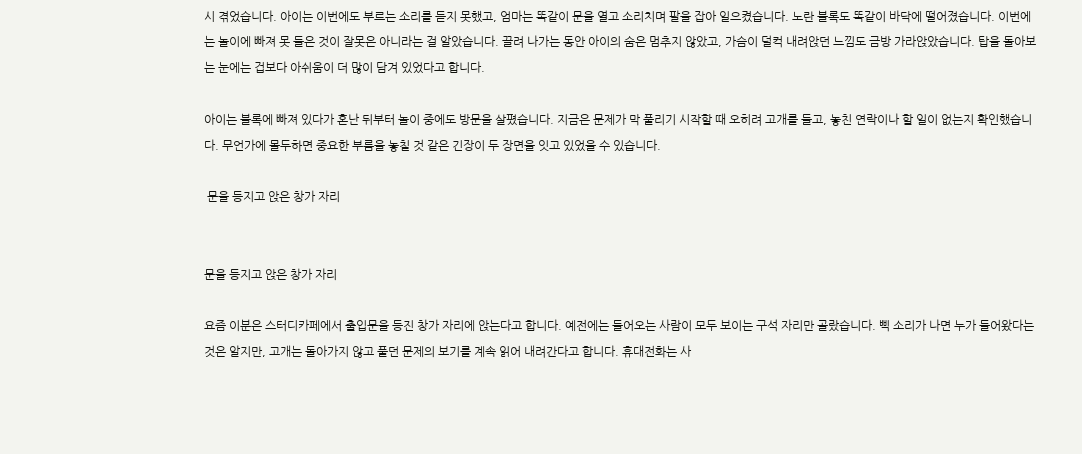시 겪었습니다. 아이는 이번에도 부르는 소리를 듣지 못했고, 엄마는 똑같이 문을 열고 소리치며 팔을 잡아 일으켰습니다. 노란 블록도 똑같이 바닥에 떨어졌습니다. 이번에는 놀이에 빠져 못 들은 것이 잘못은 아니라는 걸 알았습니다. 끌려 나가는 동안 아이의 숨은 멈추지 않았고, 가슴이 덜컥 내려앉던 느낌도 금방 가라앉았습니다. 탑을 돌아보는 눈에는 겁보다 아쉬움이 더 많이 담겨 있었다고 합니다.

아이는 블록에 빠져 있다가 혼난 뒤부터 놀이 중에도 방문을 살폈습니다. 지금은 문제가 막 풀리기 시작할 때 오히려 고개를 들고, 놓친 연락이나 할 일이 없는지 확인했습니다. 무언가에 몰두하면 중요한 부름을 놓칠 것 같은 긴장이 두 장면을 잇고 있었을 수 있습니다.

 문을 등지고 앉은 창가 자리


문을 등지고 앉은 창가 자리

요즘 이분은 스터디카페에서 출입문을 등진 창가 자리에 앉는다고 합니다. 예전에는 들어오는 사람이 모두 보이는 구석 자리만 골랐습니다. 삑 소리가 나면 누가 들어왔다는 것은 알지만, 고개는 돌아가지 않고 풀던 문제의 보기를 계속 읽어 내려간다고 합니다. 휴대전화는 사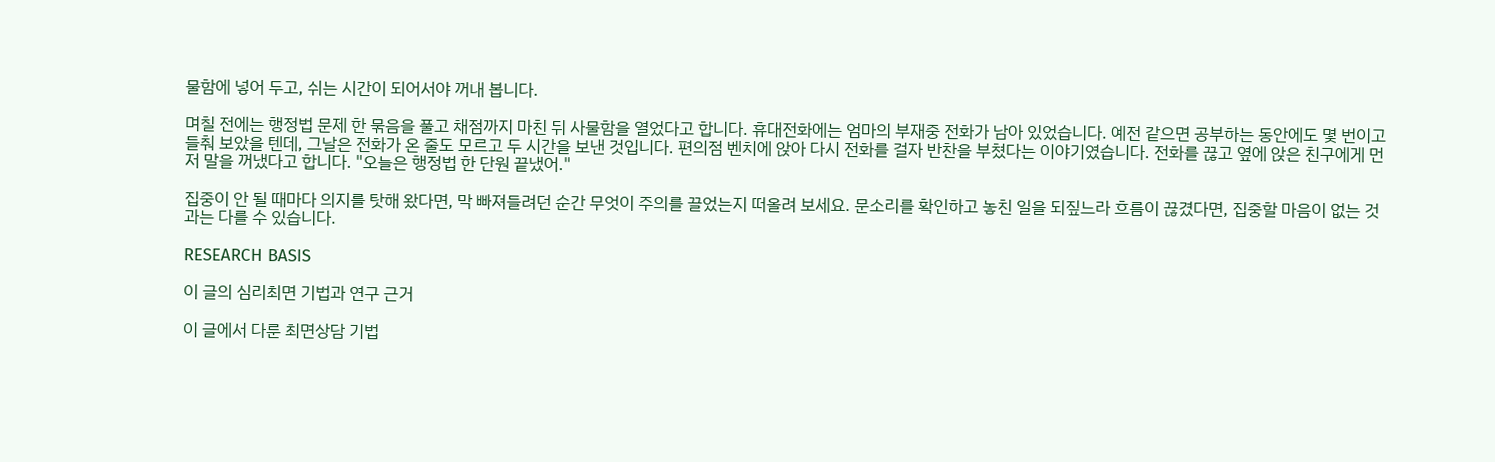물함에 넣어 두고, 쉬는 시간이 되어서야 꺼내 봅니다.

며칠 전에는 행정법 문제 한 묶음을 풀고 채점까지 마친 뒤 사물함을 열었다고 합니다. 휴대전화에는 엄마의 부재중 전화가 남아 있었습니다. 예전 같으면 공부하는 동안에도 몇 번이고 들춰 보았을 텐데, 그날은 전화가 온 줄도 모르고 두 시간을 보낸 것입니다. 편의점 벤치에 앉아 다시 전화를 걸자 반찬을 부쳤다는 이야기였습니다. 전화를 끊고 옆에 앉은 친구에게 먼저 말을 꺼냈다고 합니다. "오늘은 행정법 한 단원 끝냈어."

집중이 안 될 때마다 의지를 탓해 왔다면, 막 빠져들려던 순간 무엇이 주의를 끌었는지 떠올려 보세요. 문소리를 확인하고 놓친 일을 되짚느라 흐름이 끊겼다면, 집중할 마음이 없는 것과는 다를 수 있습니다.

RESEARCH BASIS

이 글의 심리최면 기법과 연구 근거

이 글에서 다룬 최면상담 기법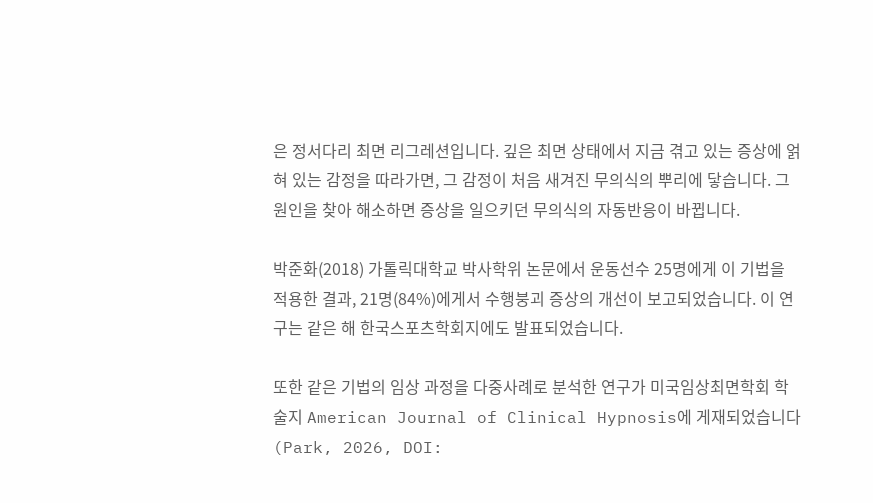은 정서다리 최면 리그레션입니다. 깊은 최면 상태에서 지금 겪고 있는 증상에 얽혀 있는 감정을 따라가면, 그 감정이 처음 새겨진 무의식의 뿌리에 닿습니다. 그 원인을 찾아 해소하면 증상을 일으키던 무의식의 자동반응이 바뀝니다.

박준화(2018) 가톨릭대학교 박사학위 논문에서 운동선수 25명에게 이 기법을 적용한 결과, 21명(84%)에게서 수행붕괴 증상의 개선이 보고되었습니다. 이 연구는 같은 해 한국스포츠학회지에도 발표되었습니다.

또한 같은 기법의 임상 과정을 다중사례로 분석한 연구가 미국임상최면학회 학술지 American Journal of Clinical Hypnosis에 게재되었습니다(Park, 2026, DOI: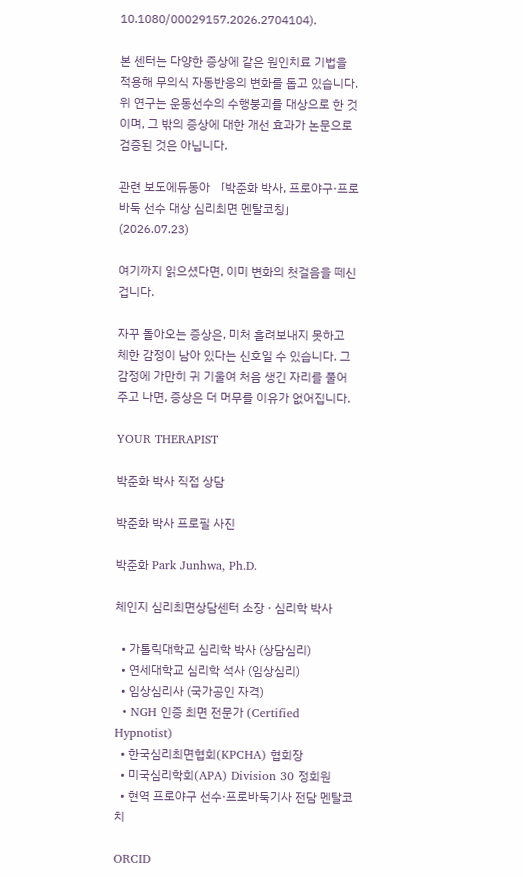10.1080/00029157.2026.2704104).

본 센터는 다양한 증상에 같은 원인치료 기법을 적용해 무의식 자동반응의 변화를 돕고 있습니다. 위 연구는 운동선수의 수행붕괴를 대상으로 한 것이며, 그 밖의 증상에 대한 개선 효과가 논문으로 검증된 것은 아닙니다.

관련 보도에듀동아 「박준화 박사, 프로야구·프로바둑 선수 대상 심리최면 멘탈코칭」 (2026.07.23)

여기까지 읽으셨다면, 이미 변화의 첫걸음을 떼신 겁니다.

자꾸 돌아오는 증상은, 미처 흘려보내지 못하고 체한 감정이 남아 있다는 신호일 수 있습니다. 그 감정에 가만히 귀 기울여 처음 생긴 자리를 풀어주고 나면, 증상은 더 머무를 이유가 없어집니다.

YOUR THERAPIST

박준화 박사 직접 상담

박준화 박사 프로필 사진

박준화 Park Junhwa, Ph.D.

체인지 심리최면상담센터 소장 · 심리학 박사

  • 가톨릭대학교 심리학 박사 (상담심리)
  • 연세대학교 심리학 석사 (임상심리)
  • 임상심리사 (국가공인 자격)
  • NGH 인증 최면 전문가 (Certified Hypnotist)
  • 한국심리최면협회(KPCHA) 협회장
  • 미국심리학회(APA) Division 30 정회원
  • 현역 프로야구 선수·프로바둑기사 전담 멘탈코치

ORCID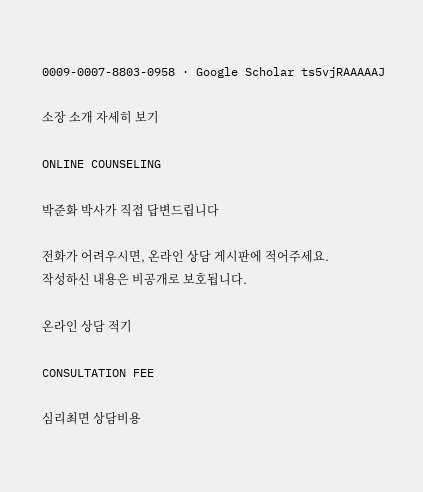0009-0007-8803-0958 · Google Scholar ts5vjRAAAAAJ

소장 소개 자세히 보기

ONLINE COUNSELING

박준화 박사가 직접 답변드립니다

전화가 어려우시면, 온라인 상담 게시판에 적어주세요.
작성하신 내용은 비공개로 보호됩니다.

온라인 상담 적기

CONSULTATION FEE

심리최면 상담비용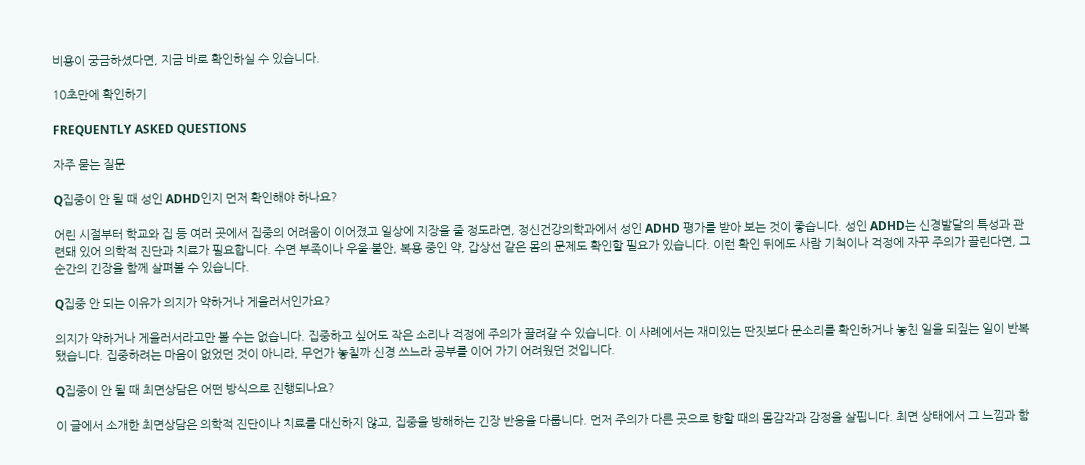비용이 궁금하셨다면, 지금 바로 확인하실 수 있습니다.

10초만에 확인하기

FREQUENTLY ASKED QUESTIONS

자주 묻는 질문

Q집중이 안 될 때 성인 ADHD인지 먼저 확인해야 하나요?

어린 시절부터 학교와 집 등 여러 곳에서 집중의 어려움이 이어졌고 일상에 지장을 줄 정도라면, 정신건강의학과에서 성인 ADHD 평가를 받아 보는 것이 좋습니다. 성인 ADHD는 신경발달의 특성과 관련돼 있어 의학적 진단과 치료가 필요합니다. 수면 부족이나 우울·불안, 복용 중인 약, 갑상선 같은 몸의 문제도 확인할 필요가 있습니다. 이런 확인 뒤에도 사람 기척이나 걱정에 자꾸 주의가 끌린다면, 그 순간의 긴장을 함께 살펴볼 수 있습니다.

Q집중 안 되는 이유가 의지가 약하거나 게을러서인가요?

의지가 약하거나 게을러서라고만 볼 수는 없습니다. 집중하고 싶어도 작은 소리나 걱정에 주의가 끌려갈 수 있습니다. 이 사례에서는 재미있는 딴짓보다 문소리를 확인하거나 놓친 일을 되짚는 일이 반복됐습니다. 집중하려는 마음이 없었던 것이 아니라, 무언가 놓칠까 신경 쓰느라 공부를 이어 가기 어려웠던 것입니다.

Q집중이 안 될 때 최면상담은 어떤 방식으로 진행되나요?

이 글에서 소개한 최면상담은 의학적 진단이나 치료를 대신하지 않고, 집중을 방해하는 긴장 반응을 다룹니다. 먼저 주의가 다른 곳으로 향할 때의 몸감각과 감정을 살핍니다. 최면 상태에서 그 느낌과 함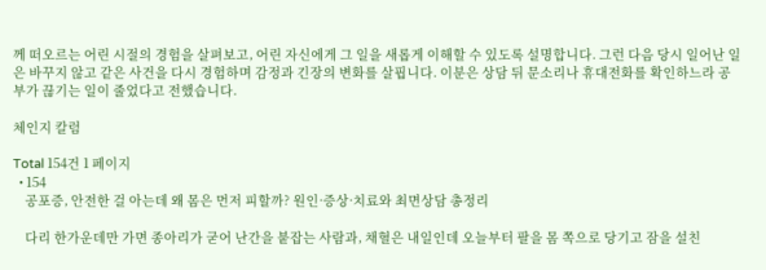께 떠오르는 어린 시절의 경험을 살펴보고, 어린 자신에게 그 일을 새롭게 이해할 수 있도록 설명합니다. 그런 다음 당시 일어난 일은 바꾸지 않고 같은 사건을 다시 경험하며 감정과 긴장의 변화를 살핍니다. 이분은 상담 뒤 문소리나 휴대전화를 확인하느라 공부가 끊기는 일이 줄었다고 전했습니다.

체인지 칼럼

Total 154건 1 페이지
  • 154
    공포증, 안전한 걸 아는데 왜 몸은 먼저 피할까? 원인·증상·치료와 최면상담 총정리

    다리 한가운데만 가면 종아리가 굳어 난간을 붙잡는 사람과, 채혈은 내일인데 오늘부터 팔을 몸 쪽으로 당기고 잠을 설친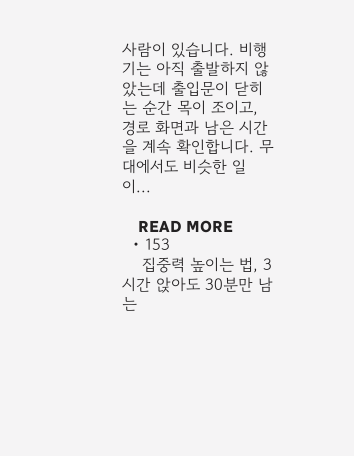사람이 있습니다. 비행기는 아직 출발하지 않았는데 출입문이 닫히는 순간 목이 조이고, 경로 화면과 남은 시간을 계속 확인합니다. 무대에서도 비슷한 일이...

    READ MORE
  • 153
    집중력 높이는 법, 3시간 앉아도 30분만 남는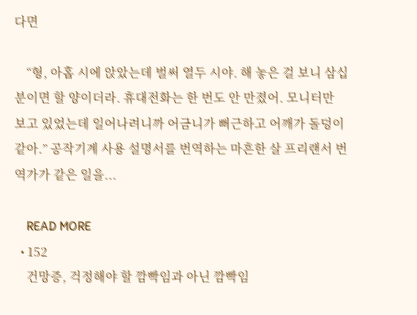다면

    “형, 아홉 시에 앉았는데 벌써 열두 시야. 해 놓은 걸 보니 삼십 분이면 할 양이더라. 휴대전화는 한 번도 안 만졌어. 모니터만 보고 있었는데 일어나려니까 어금니가 뻐근하고 어깨가 돌덩이 같아.” 공작기계 사용 설명서를 번역하는 마흔한 살 프리랜서 번역가가 같은 일을...

    READ MORE
  • 152
    건망증, 걱정해야 할 깜빡임과 아닌 깜빡임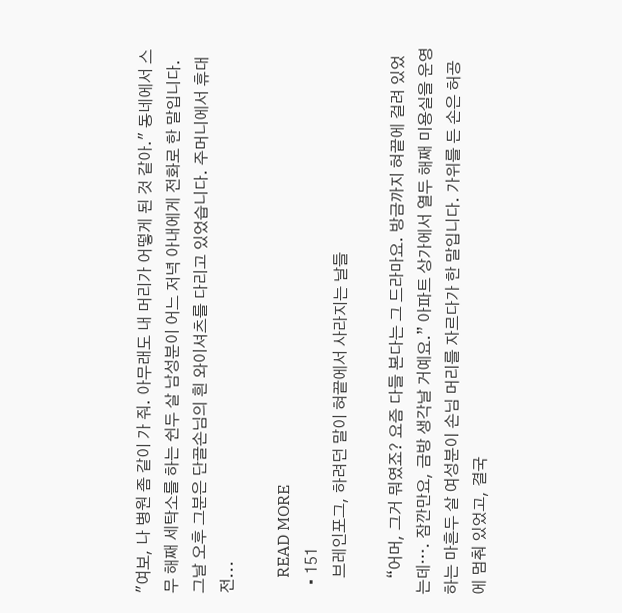"여보, 나 병원 좀 같이 가 줘. 아무래도 내 머리가 어떻게 된 것 같아." 동네에서 스무 해째 세탁소를 하는 쉰두 살 남성분이 어느 저녁 아내에게 전화로 한 말입니다. 그날 오후 그분은 단골손님의 흰 와이셔츠를 다리고 있었습니다. 주머니에서 휴대전...

    READ MORE
  • 151
    브레인포그, 하려던 말이 혀끝에서 사라지는 날들

    “어머, 그거 뭐였죠? 요즘 다들 본다는 그 드라마요. 방금까지 혀끝에 걸려 있었는데…. 잠깐만요, 금방 생각날 거예요.” 아파트 상가에서 열두 해째 미용실을 운영하는 마흔두 살 여성분이 손님 머리를 자르다가 한 말입니다. 가위를 든 손은 허공에 멈춰 있었고, 결국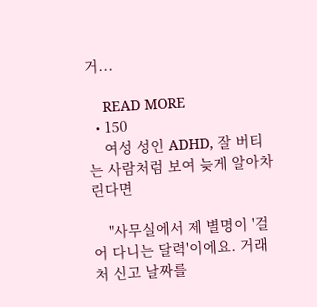거...

    READ MORE
  • 150
    여성 성인 ADHD, 잘 버티는 사람처럼 보여 늦게 알아차린다면

    "사무실에서 제 별명이 '걸어 다니는 달력'이에요. 거래처 신고 날짜를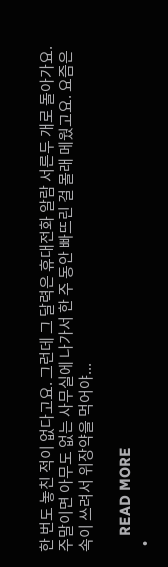한 번도 놓친 적이 없다고요. 그런데 그 달력은 휴대전화 알람 서른두 개로 돌아가요. 주말이면 아무도 없는 사무실에 나가서 한 주 동안 빠뜨린 걸 몰래 메웠고요. 요즘은 속이 쓰려서 위장약을 먹어야...

    READ MORE
  •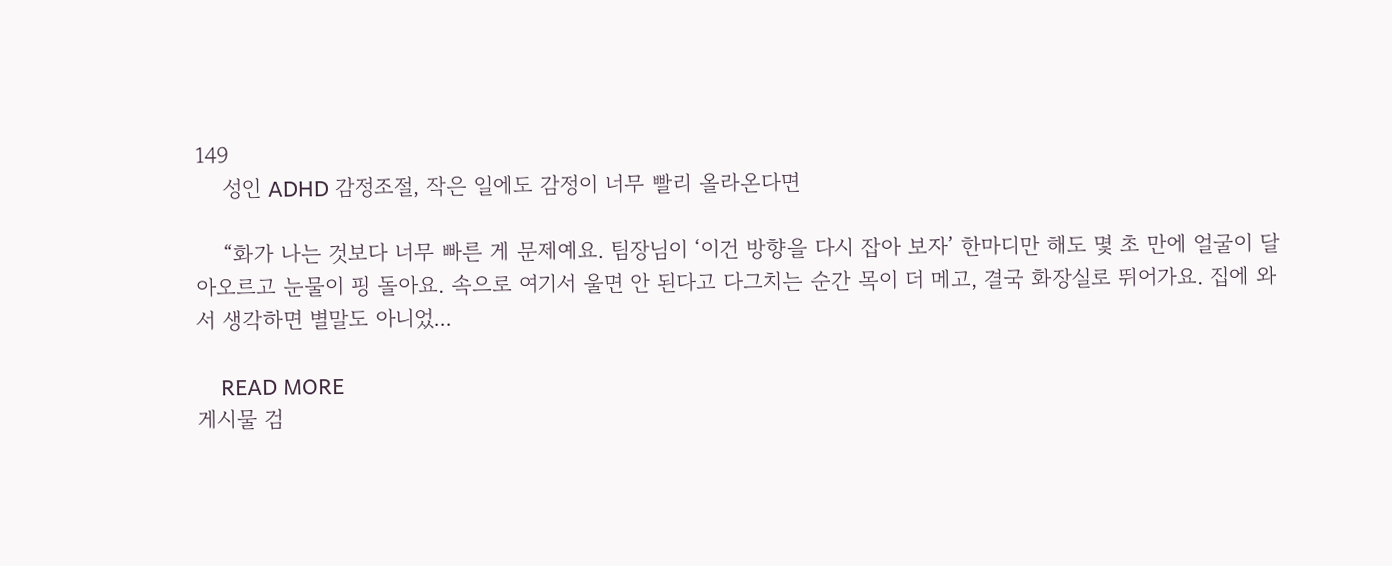149
    성인 ADHD 감정조절, 작은 일에도 감정이 너무 빨리 올라온다면

    “화가 나는 것보다 너무 빠른 게 문제예요. 팀장님이 ‘이건 방향을 다시 잡아 보자’ 한마디만 해도 몇 초 만에 얼굴이 달아오르고 눈물이 핑 돌아요. 속으로 여기서 울면 안 된다고 다그치는 순간 목이 더 메고, 결국 화장실로 뛰어가요. 집에 와서 생각하면 별말도 아니었...

    READ MORE
게시물 검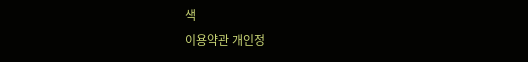색
이용약관 개인정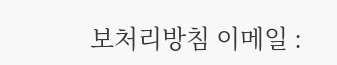보처리방침 이메일 :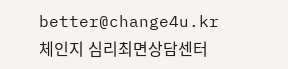better@change4u.kr
체인지 심리최면상담센터